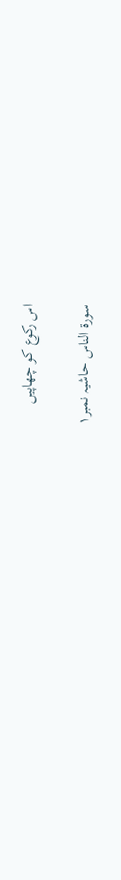اس رکوع کو چھاپیں

سورۃ الناس حاشیہ نمبر۱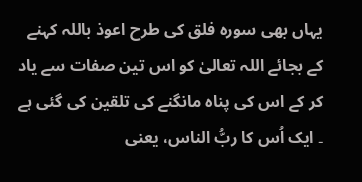یہاں بھی سورہ فلق کی طرح اعوذ باللہ کہنے کے بجائے اللہ تعالیٰ کو اس تین صفات سے یاد کر کے اس کی پناہ مانگنے کی تلقین کی گئی ہے ۔ ایک اُس کا ربُّ الناس، یعنی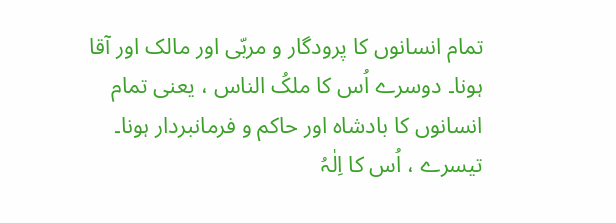تمام انسانوں کا پرودگار و مربّی اور مالک اور آقا ہونا۔ دوسرے اُس کا ملکُ الناس ، یعنی تمام انسانوں کا بادشاہ اور حاکم و فرمانبردار ہونا۔ تیسرے ، اُس کا اِلٰہُ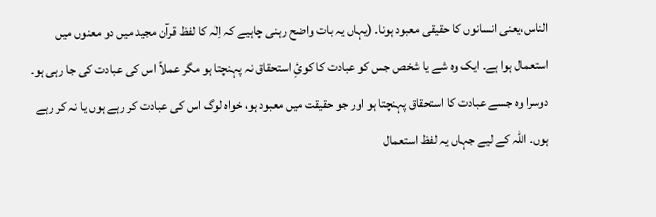الناس،یعنی انسانوں کا حقیقی معبود ہونا۔ (یہاں یہ بات واضح رہنی چاہیے کہ اِلٰہ کا لفظ قرآن مجید میں دو معنوں میں استعمال ہوا ہے۔ ایک وہ شے یا شخص جس کو عبادت کا کوئِ استحقاق نہ پہنچتا ہو مگر عملاً اس کی عبادت کی جا رہی ہو۔ دوسرا وہ جسے عبادت کا استحقاق پہنچتا ہو اور جو حقیقت میں معبود ہو، خواہ لوگ اس کی عبادت کر رہے ہوں یا نہ کر رہے ہوں۔ اللہ کے لیے جہاں یہ لفظ استعمال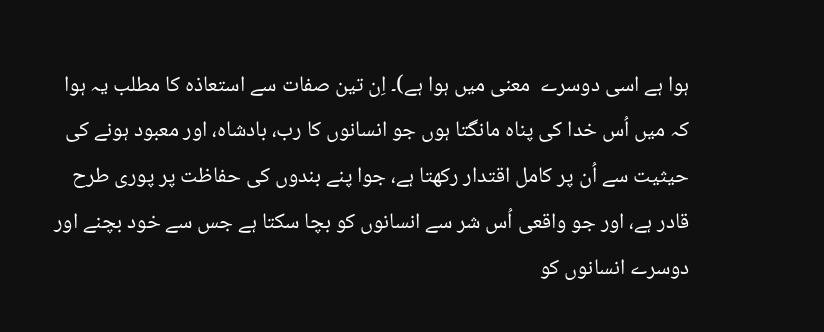ہوا ہے اسی دوسرے  معنی میں ہوا ہے)۔ اِن تین صفات سے استعاذہ کا مطلب یہ ہوا کہ میں اُس خدا کی پناہ مانگتا ہوں جو انسانوں کا رب، بادشاہ، اور معبود ہونے کی حیثیت سے اُن پر کامل اقتدار رکھتا ہے، جوا پنے بندوں کی حفاظت پر پوری طرح قادر ہے، اور جو واقعی اُس شر سے انسانوں کو بچا سکتا ہے جس سے خود بچنے اور دوسرے انسانوں کو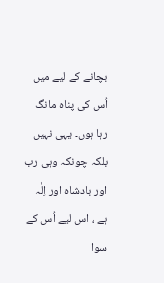بچانے کے لیے میں اُس کی پناہ مانگ رہا ہوں۔ یہی نہیں بلکہ چونکہ وہی رب اور بادشاہ اور اِلٰہ ہے ، اس لیے اُس کے سوا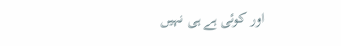اور کوئی ہے ہی نہیں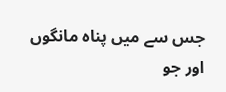جس سے میں پناہ مانگوں اور جو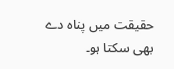حقیقت میں پناہ دے بھی سکتا ہو۔